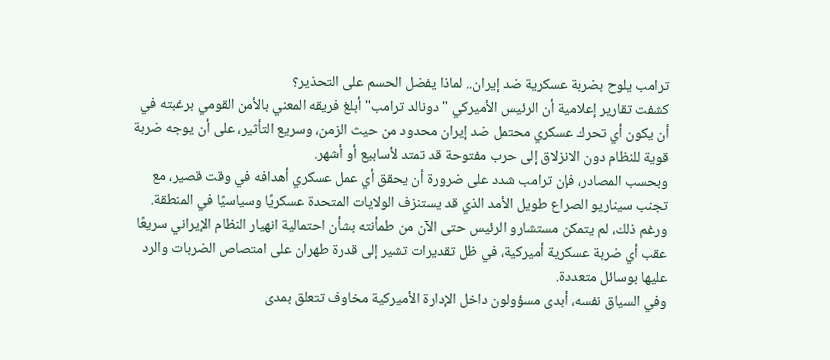ترامب يلوح بضربة عسكرية ضد إيران.. لماذا يفضل الحسم على التحذير؟
كشفت تقارير إعلامية أن الرئيس الأميركي "دونالد ترامب" أبلغ فريقه المعني بالأمن القومي برغبته في أن يكون أي تحرك عسكري محتمل ضد إيران محدود من حيث الزمن، وسريع التأثير، على أن يوجه ضربة قوية للنظام دون الانزلاق إلى حرب مفتوحة قد تمتد لأسابيع أو أشهر.
وبحسب المصادر، فإن ترامب شدد على ضرورة أن يحقق أي عمل عسكري أهدافه في وقت قصير، مع تجنب سيناريو الصراع طويل الأمد الذي قد يستنزف الولايات المتحدة عسكريًا وسياسيًا في المنطقة.
ورغم ذلك، لم يتمكن مستشارو الرئيس حتى الآن من طمأنته بشأن احتمالية انهيار النظام الإيراني سريعًا عقب أي ضربة عسكرية أميركية، في ظل تقديرات تشير إلى قدرة طهران على امتصاص الضربات والرد عليها بوسائل متعددة.
وفي السياق نفسه، أبدى مسؤولون داخل الإدارة الأميركية مخاوف تتعلق بمدى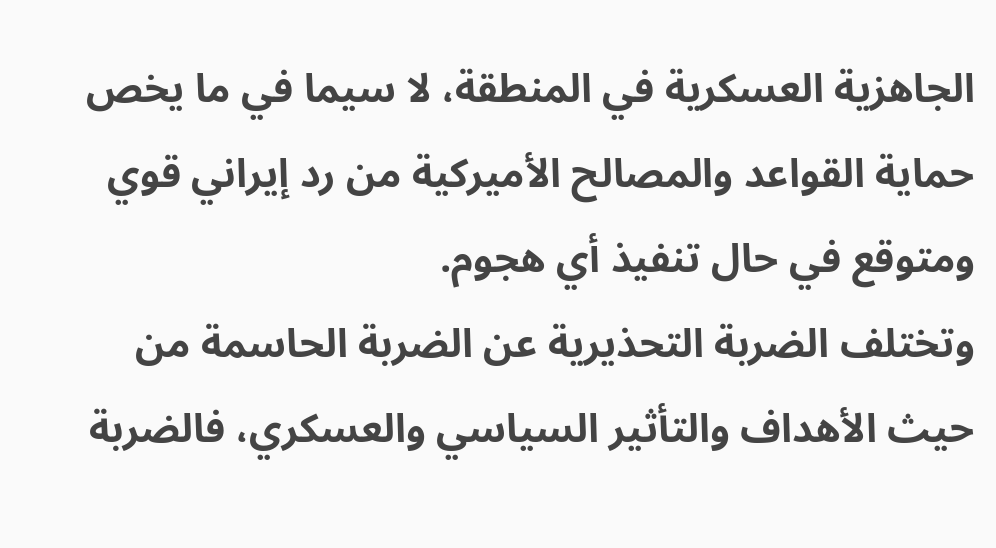الجاهزية العسكرية في المنطقة، لا سيما في ما يخص حماية القواعد والمصالح الأميركية من رد إيراني قوي ومتوقع في حال تنفيذ أي هجوم.
وتختلف الضربة التحذيرية عن الضربة الحاسمة من حيث الأهداف والتأثير السياسي والعسكري، فالضربة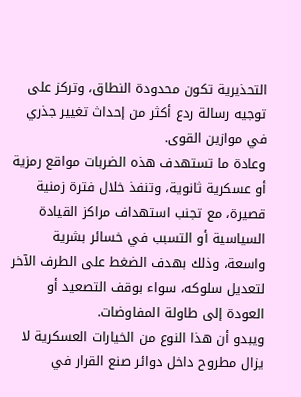التحذيرية تكون محدودة النطاق، وتركز على توجيه رسالة ردع أكثر من إحداث تغيير جذري في موازين القوى.
وعادة ما تستهدف هذه الضربات مواقع رمزية أو عسكرية ثانوية، وتنفذ خلال فترة زمنية قصيرة، مع تجنب استهداف مراكز القيادة السياسية أو التسبب في خسائر بشرية واسعة، وذلك بهدف الضغط على الطرف الآخر لتعديل سلوكه، سواء بوقف التصعيد أو العودة إلى طاولة المفاوضات.
ويبدو أن هذا النوع من الخيارات العسكرية لا يزال مطروح داخل دوائر صنع القرار في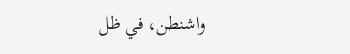واشنطن، في ظل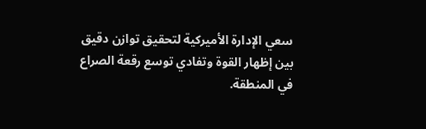سعي الإدارة الأميركية لتحقيق توازن دقيق بين إظهار القوة وتفادي توسع رقعة الصراع في المنطقة.